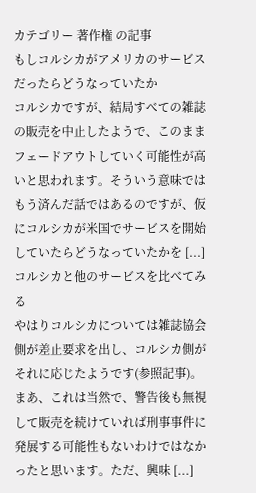カテゴリー 著作権 の記事
もしコルシカがアメリカのサービスだったらどうなっていたか
コルシカですが、結局すべての雑誌の販売を中止したようで、このままフェードアウトしていく可能性が高いと思われます。そういう意味ではもう済んだ話ではあるのですが、仮にコルシカが米国でサービスを開始していたらどうなっていたかを [...]
コルシカと他のサービスを比べてみる
やはりコルシカについては雑誌協会側が差止要求を出し、コルシカ側がそれに応じたようです(参照記事)。まあ、これは当然で、警告後も無視して販売を続けていれば刑事事件に発展する可能性もないわけではなかったと思います。ただ、興味 [...]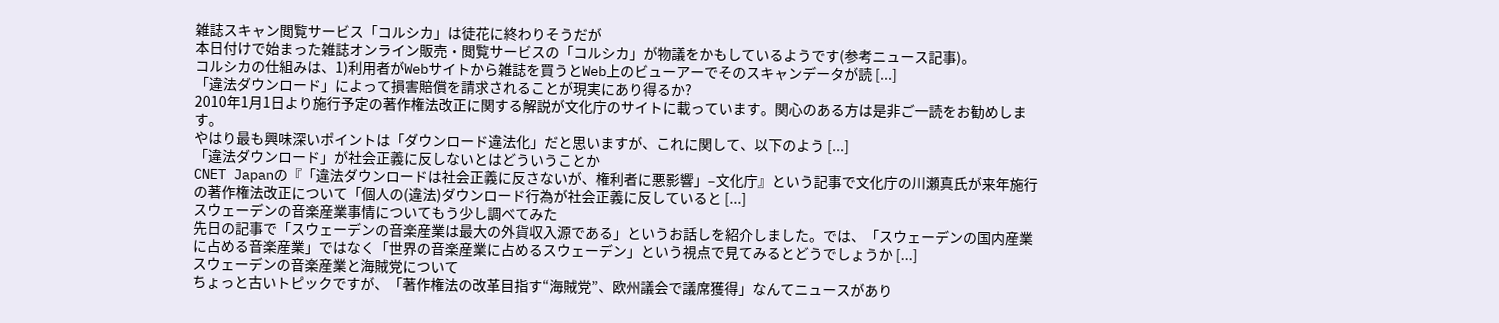雑誌スキャン閲覧サービス「コルシカ」は徒花に終わりそうだが
本日付けで始まった雑誌オンライン販売・閲覧サービスの「コルシカ」が物議をかもしているようです(参考ニュース記事)。
コルシカの仕組みは、1)利用者がWebサイトから雑誌を買うとWeb上のビューアーでそのスキャンデータが読 [...]
「違法ダウンロード」によって損害賠償を請求されることが現実にあり得るか?
2010年1月1日より施行予定の著作権法改正に関する解説が文化庁のサイトに載っています。関心のある方は是非ご一読をお勧めします。
やはり最も興味深いポイントは「ダウンロード違法化」だと思いますが、これに関して、以下のよう [...]
「違法ダウンロード」が社会正義に反しないとはどういうことか
CNET Japanの『「違法ダウンロードは社会正義に反さないが、権利者に悪影響」–文化庁』という記事で文化庁の川瀬真氏が来年施行の著作権法改正について「個人の(違法)ダウンロード行為が社会正義に反していると [...]
スウェーデンの音楽産業事情についてもう少し調べてみた
先日の記事で「スウェーデンの音楽産業は最大の外貨収入源である」というお話しを紹介しました。では、「スウェーデンの国内産業に占める音楽産業」ではなく「世界の音楽産業に占めるスウェーデン」という視点で見てみるとどうでしょうか [...]
スウェーデンの音楽産業と海賊党について
ちょっと古いトピックですが、「著作権法の改革目指す“海賊党”、欧州議会で議席獲得」なんてニュースがあり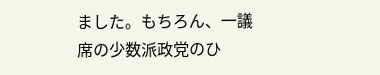ました。もちろん、一議席の少数派政党のひ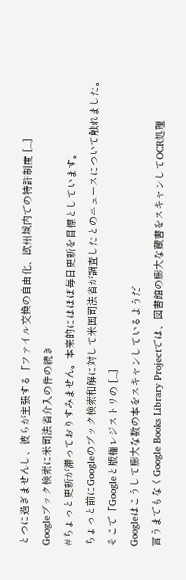とつに過ぎませんし、彼らが主張する「ファイル交換の自由化、欧州域内での特許制度 [...]
Googleブック検索に米司法省介入の件の続き
#ちょっと更新が滞っておりすみません。本来的にはほぼ毎日更新を目標としています。
ちょっと前にGoogleのブック検索和解に対して米国司法省が調査したとのニュースについて触れました。そこで「Googleと版権レジストリの [...]
Googleはこうして膨大な数の本をスキャンしているようだ
言うまでもなくGoogle Books Library Projectでは、図書館の膨大な蔵書をスキャンしてOCR処理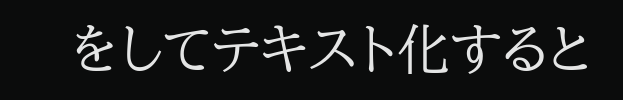をしてテキスト化すると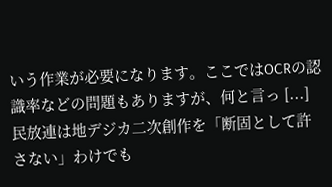いう作業が必要になります。ここではOCRの認識率などの問題もありますが、何と言っ [...]
民放連は地デジカ二次創作を「断固として許さない」わけでも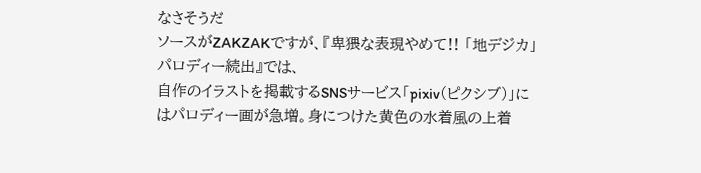なさそうだ
ソースがZAKZAKですが、『卑猥な表現やめて!! 「地デジカ」パロディー続出』では、
自作のイラストを掲載するSNSサービス「pixiv(ピクシブ)」にはパロディー画が急増。身につけた黄色の水着風の上着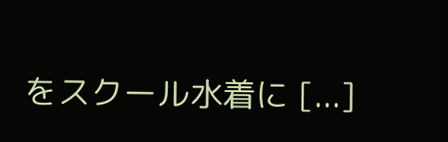をスクール水着に [...]